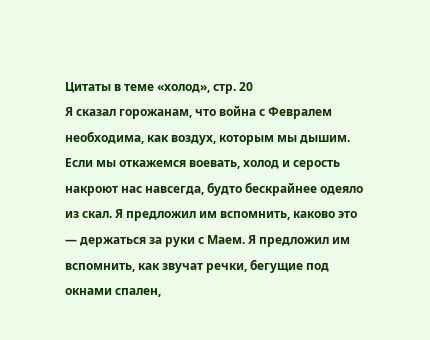Цитаты в теме «холод», стр. 20
Я сказал горожанам, что война с Февралем необходима, как воздух, которым мы дышим. Если мы откажемся воевать, холод и серость накроют нас навсегда, будто бескрайнее одеяло из скал. Я предложил им вспомнить, каково это — держаться за руки с Маем. Я предложил им вспомнить, как звучат речки, бегущие под окнами спален,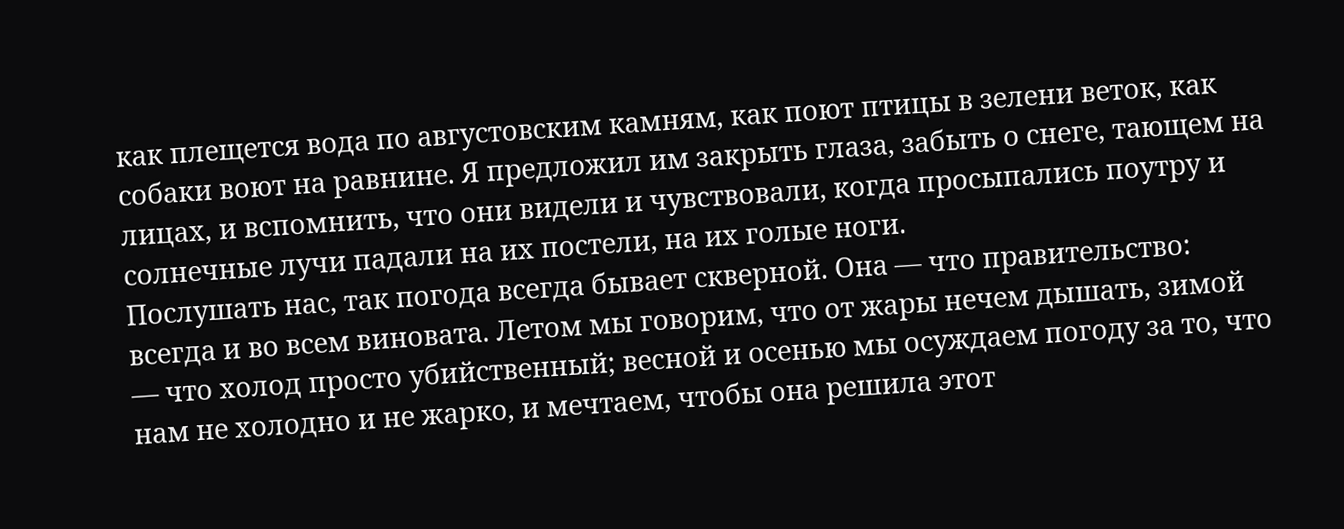как плещется вода по августовским камням, как поют птицы в зелени веток, как собаки воют на равнине. Я предложил им закрыть глаза, забыть о снеге, тающем на лицах, и вспомнить, что они видели и чувствовали, когда просыпались поутру и солнечные лучи падали на их постели, на их голые ноги.
Послушать нас, так погода всегда бывает скверной. Она — что правительство: всегда и во всем виновата. Летом мы говорим, что от жары нечем дышать, зимой — что холод просто убийственный; весной и осенью мы осуждаем погоду за то, что нам не холодно и не жарко, и мечтаем, чтобы она решила этот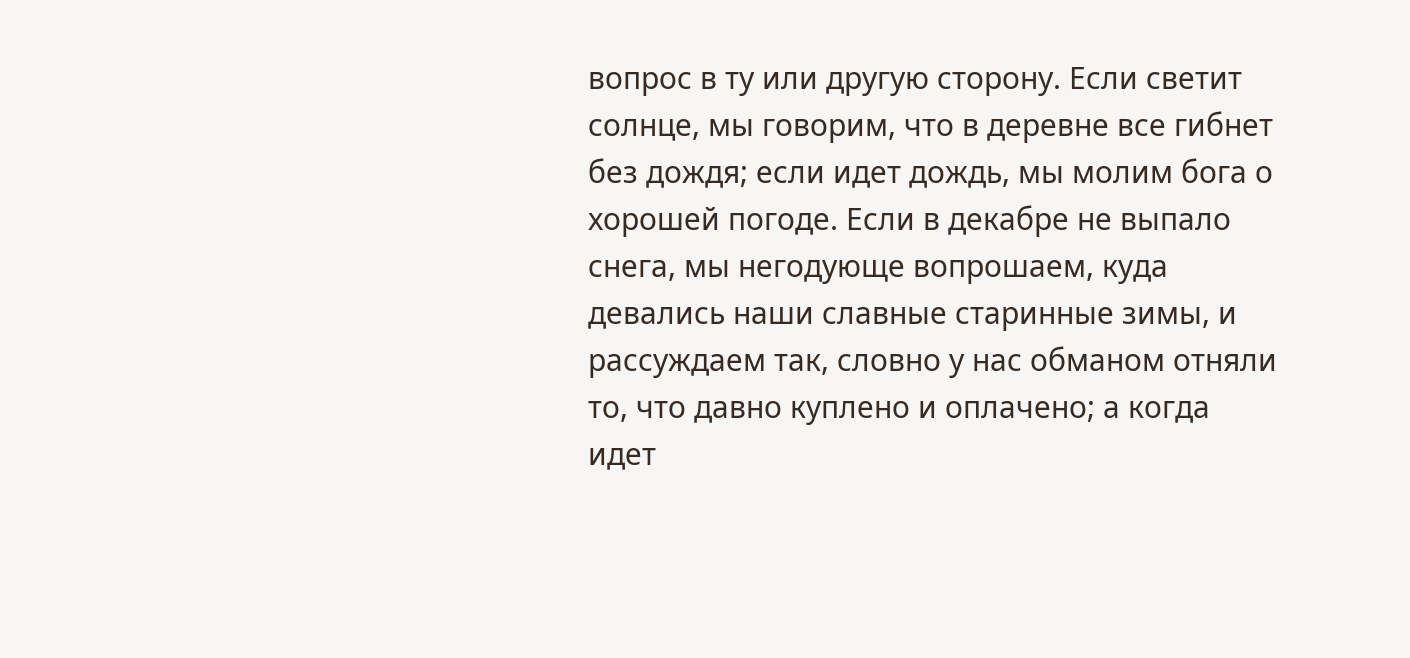вопрос в ту или другую сторону. Если светит солнце, мы говорим, что в деревне все гибнет без дождя; если идет дождь, мы молим бога о хорошей погоде. Если в декабре не выпало снега, мы негодующе вопрошаем, куда девались наши славные старинные зимы, и рассуждаем так, словно у нас обманом отняли то, что давно куплено и оплачено; а когда идет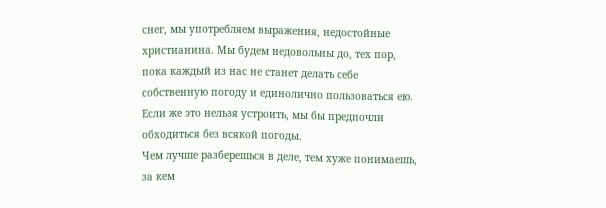снег, мы употребляем выражения, недостойные христианина. Мы будем недовольны до, тех пор, пока каждый из нас не станет делать себе собственную погоду и единолично пользоваться ею. Если же это нельзя устроить, мы бы предпочли обходиться без всякой погоды.
Чем лучше разберешься в деле, тем хуже понимаешь, за кем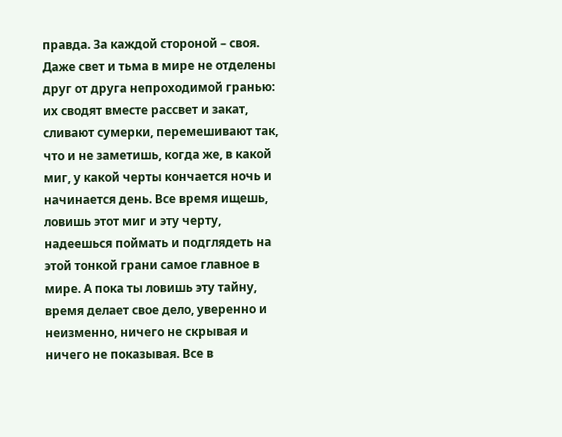правда. За каждой стороной – своя. Даже свет и тьма в мире не отделены друг от друга непроходимой гранью: их сводят вместе рассвет и закат, сливают сумерки, перемешивают так, что и не заметишь, когда же, в какой миг, у какой черты кончается ночь и начинается день. Все время ищешь, ловишь этот миг и эту черту, надеешься поймать и подглядеть на этой тонкой грани самое главное в мире. А пока ты ловишь эту тайну, время делает свое дело, уверенно и неизменно, ничего не скрывая и ничего не показывая. Все в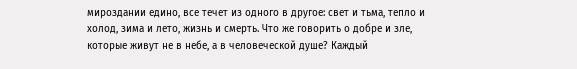мироздании едино, все течет из одного в другое: свет и тьма, тепло и холод, зима и лето, жизнь и смерть. Что же говорить о добре и зле, которые живут не в небе, а в человеческой душе? Каждый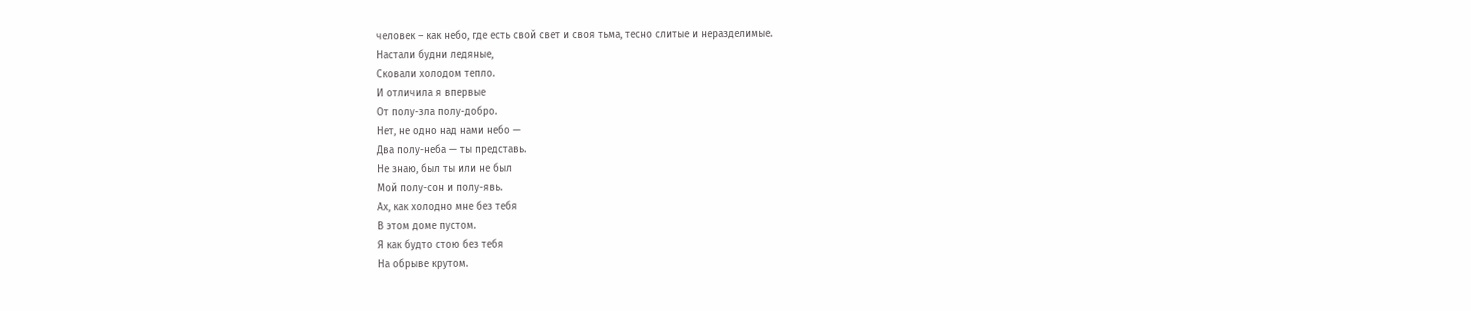человек – как небо, где есть свой свет и своя тьма, тесно слитые и неразделимые.
Настали будни ледяные,
Сковали холодом тепло.
И отличила я впервые
От полу-зла полу-добро.
Нет, не одно над нами небо —
Два полу-неба — ты представь.
Не знаю, был ты или не был
Мой полу-сон и полу-явь.
Ах, как холодно мне без тебя
В этом доме пустом.
Я как будто стою без тебя
На обрыве крутом.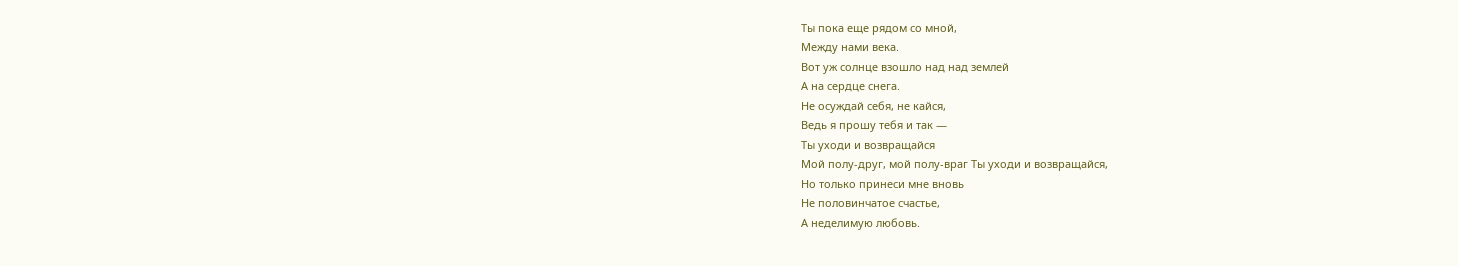Ты пока еще рядом со мной,
Между нами века.
Вот уж солнце взошло над над землей
А на сердце снега.
Не осуждай себя, не кайся,
Ведь я прошу тебя и так —
Ты уходи и возвращайся
Мой полу-друг, мой полу-враг Ты уходи и возвращайся,
Но только принеси мне вновь
Не половинчатое счастье,
А неделимую любовь.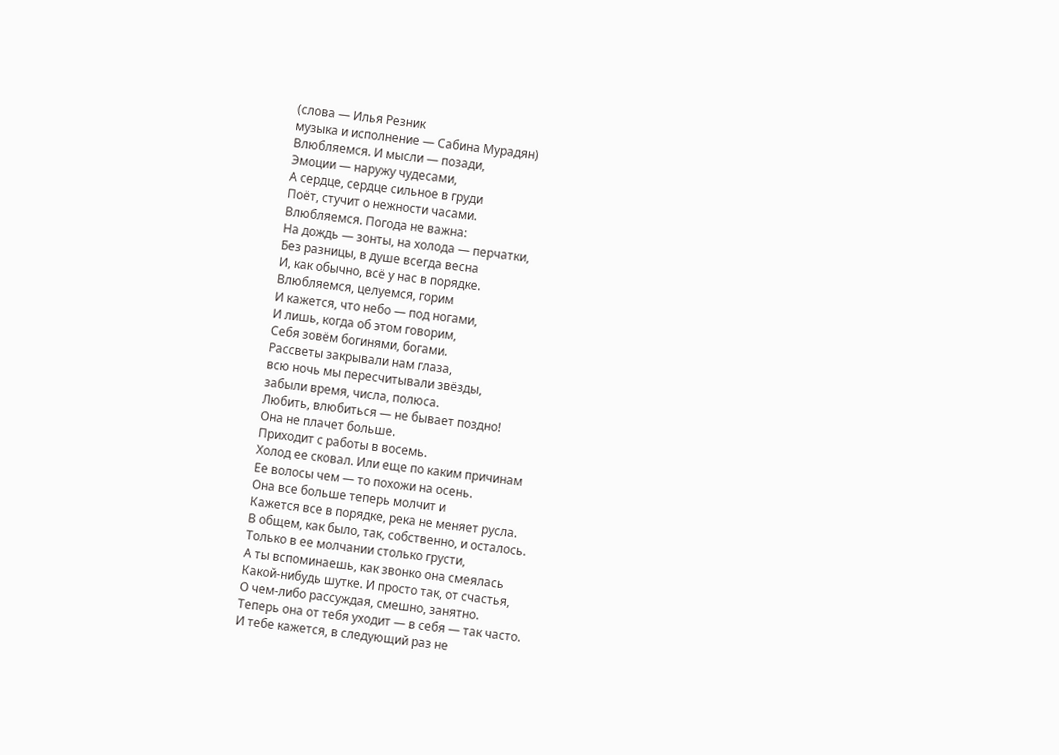(слова — Илья Резник
музыка и исполнение — Сабина Мурадян)
Влюбляемся. И мысли — позади,
Эмоции — наружу чудесами,
А сердце, сердце сильное в груди
Поёт, стучит о нежности часами.
Влюбляемся. Погода не важна:
На дождь — зонты, на холода — перчатки,
Без разницы, в душе всегда весна
И, как обычно, всё у нас в порядке.
Влюбляемся, целуемся, горим
И кажется, что небо — под ногами,
И лишь, когда об этом говорим,
Себя зовём богинями, богами.
Рассветы закрывали нам глаза,
всю ночь мы пересчитывали звёзды,
забыли время, числа, полюса.
Любить, влюбиться — не бывает поздно!
Она не плачет больше.
Приходит с работы в восемь.
Холод ее сковал. Или еще по каким причинам
Ее волосы чем — то похожи на осень.
Она все больше теперь молчит и
Кажется все в порядке, река не меняет русла.
В общем, как было, так, собственно, и осталось.
Только в ее молчании столько грусти,
А ты вспоминаешь, как звонко она смеялась
Какой-нибудь шутке. И просто так, от счастья,
О чем-либо рассуждая, смешно, занятно.
Теперь она от тебя уходит — в себя — так часто.
И тебе кажется, в следующий раз не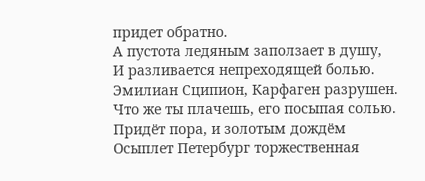придет обратно.
А пустота ледяным заползает в душу,
И разливается непреходящей болью.
Эмилиан Сципион, Карфаген разрушен.
Что же ты плачешь, его посыпая солью.
Придёт пора, и золотым дождём
Осыплет Петербург торжественная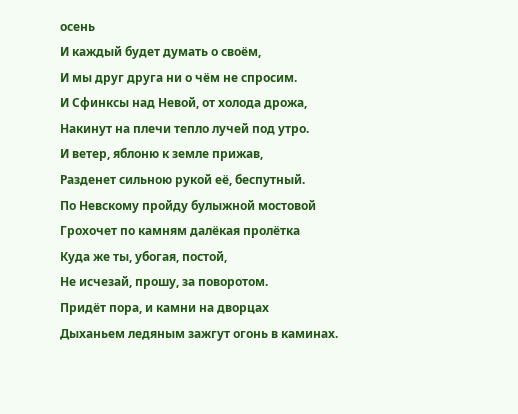осень
И каждый будет думать о своём,
И мы друг друга ни о чём не спросим.
И Сфинксы над Невой, от холода дрожа,
Накинут на плечи тепло лучей под утро.
И ветер, яблоню к земле прижав,
Разденет сильною рукой её, беспутный.
По Невскому пройду булыжной мостовой
Грохочет по камням далёкая пролётка
Куда же ты, убогая, постой,
Не исчезай, прошу, за поворотом.
Придёт пора, и камни на дворцах
Дыханьем ледяным зажгут огонь в каминах.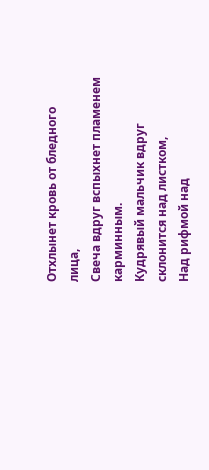Отхлынет кровь от бледного лица,
Свеча вдруг вспыхнет пламенем карминным.
Кудрявый мальчик вдруг склонится над листком,
Над рифмой над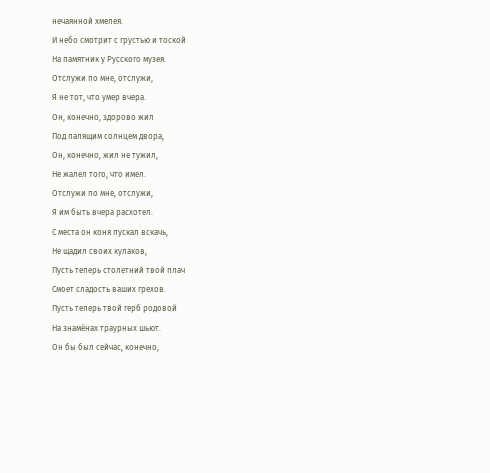нечаянной хмелея.
И небо смотрит с грустью и тоской
На памятник у Русского музея.
Отслужи по мне, отслужи,
Я не тот, что умер вчера.
Он, конечно, здорово жил
Под палящим солнцем двора,
Он, конечно, жил не тужил,
Не жалел того, что имел.
Отслужи по мне, отслужи,
Я им быть вчера расхотел.
С места он коня пускал вскачь,
Не щадил своих кулаков,
Пусть теперь столетний твой плач
Смоет сладость ваших грехов.
Пусть теперь твой герб родовой
На знамёнах траурных шьют.
Он бы был сейчас, конечно,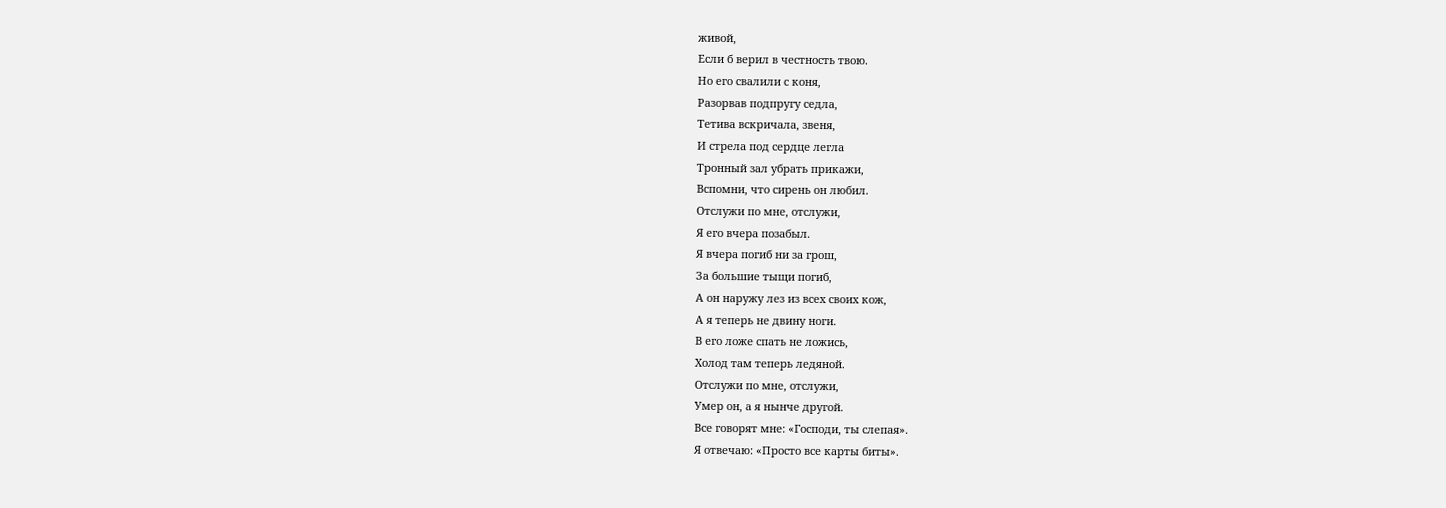живой,
Если б верил в честность твою.
Но его свалили с коня,
Разорвав подпругу седла,
Тетива вскричала, звеня,
И стрела под сердце легла
Тронный зал убрать прикажи,
Вспомни, что сирень он любил.
Отслужи по мне, отслужи,
Я его вчера позабыл.
Я вчера погиб ни за грош,
За большие тыщи погиб,
А он наружу лез из всех своих кож,
А я теперь не двину ноги.
В его ложе спать не ложись,
Холод там теперь ледяной.
Отслужи по мне, отслужи,
Умер он, а я нынче другой.
Все говорят мне: «Господи, ты слепая».
Я отвечаю: «Просто все карты биты».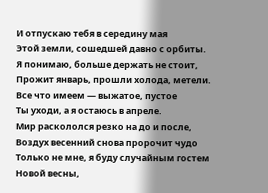И отпускаю тебя в середину мая
Этой земли, сошедшей давно с орбиты.
Я понимаю, больше держать не стоит,
Прожит январь, прошли холода, метели.
Все что имеем — выжатое, пустое
Ты уходи, а я остаюсь в апреле.
Мир раскололся резко на до и после,
Воздух весенний снова пророчит чудо
Только не мне, я буду случайным гостем
Новой весны,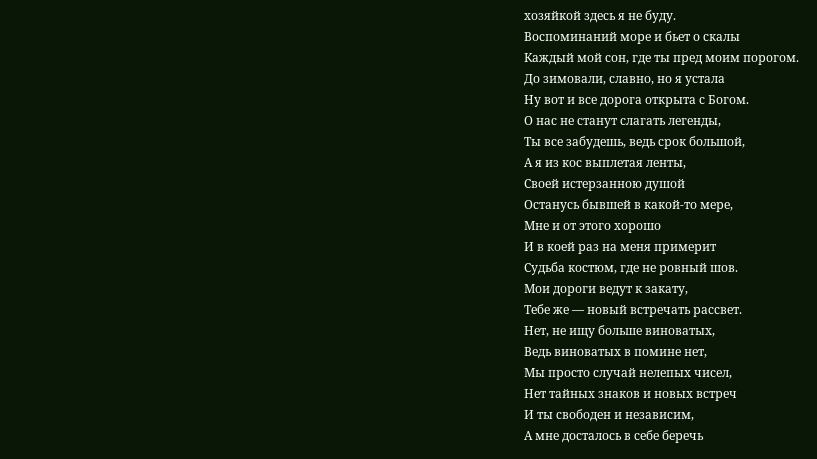хозяйкой здесь я не буду.
Воспоминаний море и бьет о скалы
Каждый мой сон, где ты пред моим порогом.
До зимовали, славно, но я устала
Ну вот и все дорога открыта с Богом.
О нас не станут слагать легенды,
Ты все забудешь, ведь срок большой,
А я из кос выплетая ленты,
Своей истерзанною душой
Останусь бывшей в какой-то мере,
Мне и от этого хорошо
И в коей раз на меня примерит
Судьба костюм, где не ровный шов.
Мои дороги ведут к закату,
Тебе же — новый встречать рассвет.
Нет, не ищу больше виноватых,
Ведь виноватых в помине нет,
Мы просто случай нелепых чисел,
Нет тайных знаков и новых встреч
И ты свободен и независим,
А мне досталось в себе беречь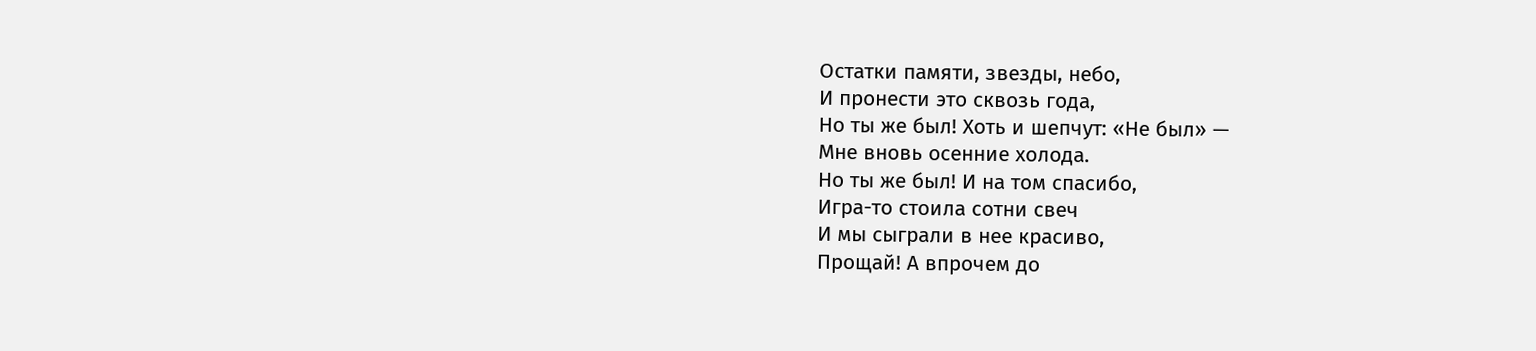Остатки памяти, звезды, небо,
И пронести это сквозь года,
Но ты же был! Хоть и шепчут: «Не был» —
Мне вновь осенние холода.
Но ты же был! И на том спасибо,
Игра-то стоила сотни свеч
И мы сыграли в нее красиво,
Прощай! А впрочем до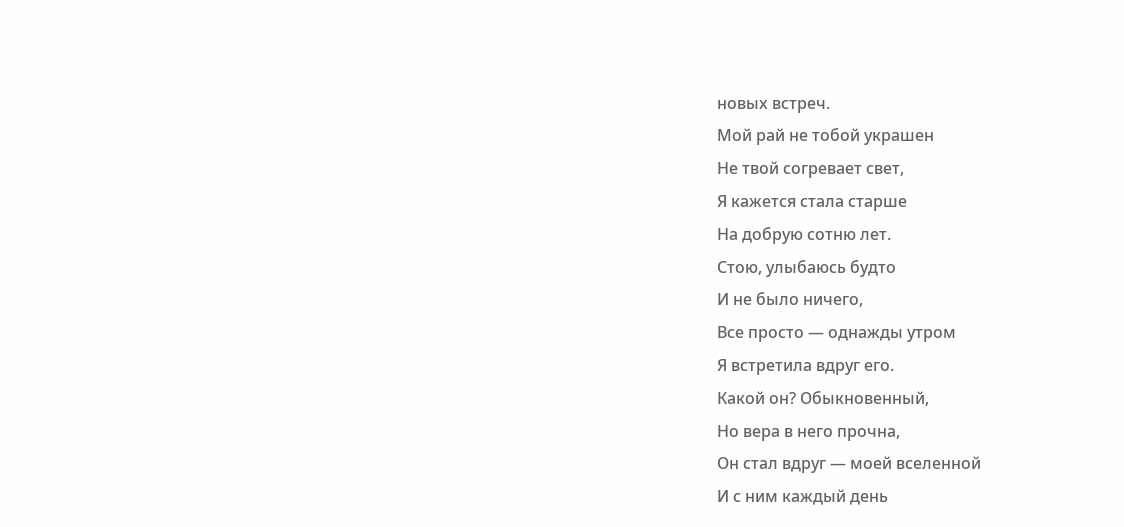новых встреч.
Мой рай не тобой украшен
Не твой согревает свет,
Я кажется стала старше
На добрую сотню лет.
Стою, улыбаюсь будто
И не было ничего,
Все просто — однажды утром
Я встретила вдруг его.
Какой он? Обыкновенный,
Но вера в него прочна,
Он стал вдруг — моей вселенной
И с ним каждый день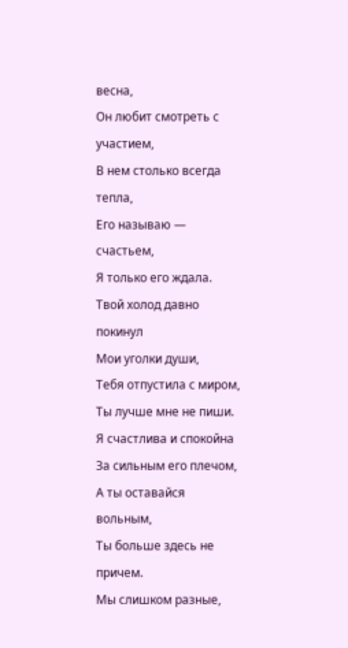весна,
Он любит смотреть с участием,
В нем столько всегда тепла,
Его называю — счастьем,
Я только его ждала.
Твой холод давно покинул
Мои уголки души,
Тебя отпустила с миром,
Ты лучше мне не пиши.
Я счастлива и спокойна
За сильным его плечом,
А ты оставайся вольным,
Ты больше здесь не причем.
Мы слишком разные,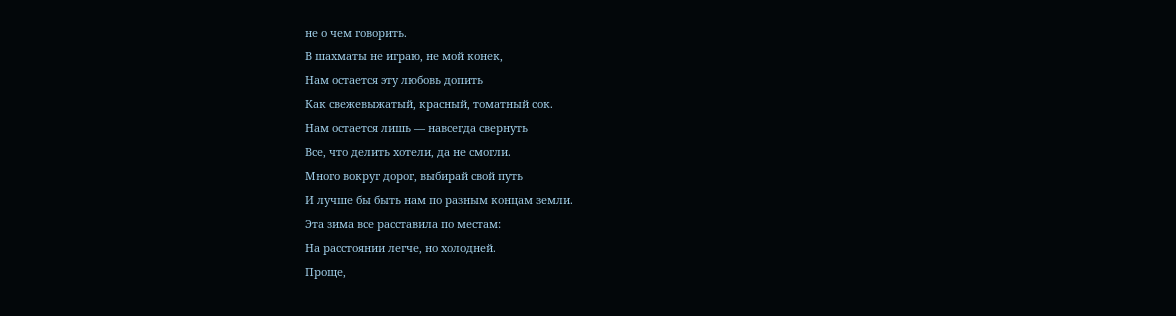не о чем говорить.
В шахматы не играю, не мой конек,
Нам остается эту любовь допить
Как свежевыжатый, красный, томатный сок.
Нам остается лишь — навсегда свернуть
Все, что делить хотели, да не смогли.
Много вокруг дорог, выбирай свой путь
И лучше бы быть нам по разным концам земли.
Эта зима все расставила по местам:
На расстоянии легче, но холодней.
Проще,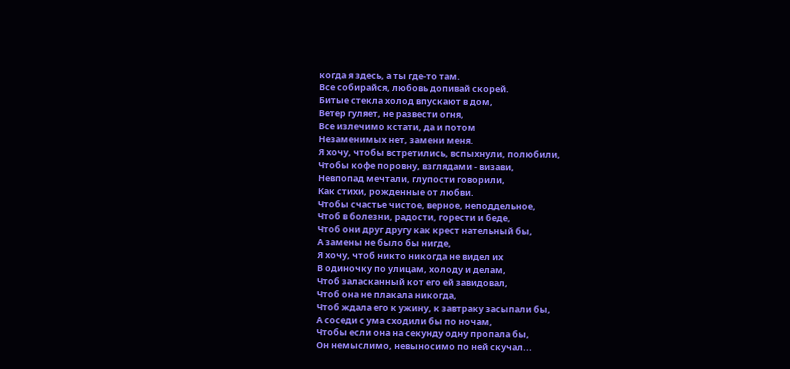когда я здесь, а ты где-то там.
Все собирайся, любовь допивай скорей.
Битые стекла холод впускают в дом,
Ветер гуляет, не развести огня,
Все излечимо кстати, да и потом
Незаменимых нет, замени меня.
Я хочу, чтобы встретились, вспыхнули, полюбили,
Чтобы кофе поровну, взглядами - визави,
Невпопад мечтали, глупости говорили,
Как стихи, рожденные от любви.
Чтобы счастье чистое, верное, неподдельное,
Чтоб в болезни, радости, горести и беде,
Чтоб они друг другу как крест нательный бы,
А замены не было бы нигде,
Я хочу, чтоб никто никогда не видел их
В одиночку по улицам, холоду и делам,
Чтоб заласканный кот его ей завидовал,
Чтоб она не плакала никогда,
Чтоб ждала его к ужину, к завтраку засыпали бы,
А соседи с ума сходили бы по ночам,
Чтобы если она на секунду одну пропала бы,
Он немыслимо, невыносимо по ней скучал...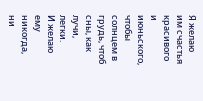Я желаю им счастья красивого и июньского,
чтобы солнцем в грудь, чтоб сны, как лучи, легки.
И желаю ему никогда, ни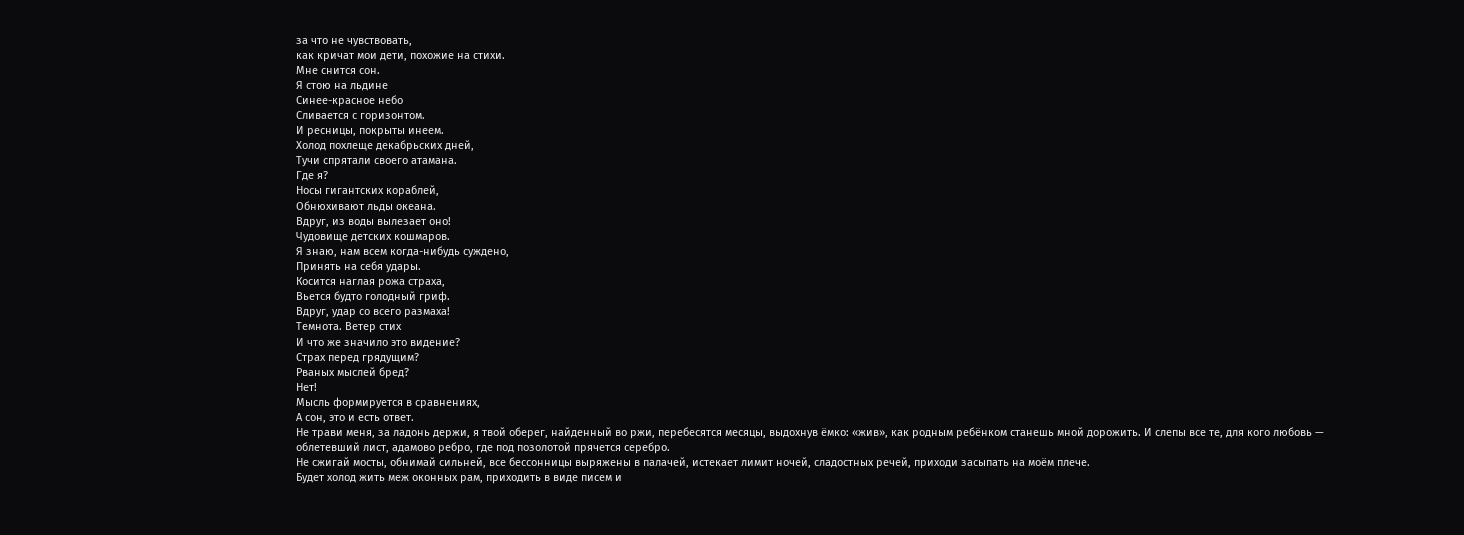за что не чувствовать,
как кричат мои дети, похожие на стихи.
Мне снится сон.
Я стою на льдине
Синее-красное небо
Сливается с горизонтом.
И ресницы, покрыты инеем.
Холод похлеще декабрьских дней,
Тучи спрятали своего атамана.
Где я?
Носы гигантских кораблей,
Обнюхивают льды океана.
Вдруг, из воды вылезает оно!
Чудовище детских кошмаров.
Я знаю, нам всем когда-нибудь суждено,
Принять на себя удары.
Косится наглая рожа страха,
Вьется будто голодный гриф.
Вдруг, удар со всего размаха!
Темнота. Ветер стих
И что же значило это видение?
Страх перед грядущим?
Рваных мыслей бред?
Нет!
Мысль формируется в сравнениях,
А сон, это и есть ответ.
Не трави меня, за ладонь держи, я твой оберег, найденный во ржи, перебесятся месяцы, выдохнув ёмко: «жив», как родным ребёнком станешь мной дорожить. И слепы все те, для кого любовь — облетевший лист, адамово ребро, где под позолотой прячется серебро.
Не сжигай мосты, обнимай сильней, все бессонницы выряжены в палачей, истекает лимит ночей, сладостных речей, приходи засыпать на моём плече.
Будет холод жить меж оконных рам, приходить в виде писем и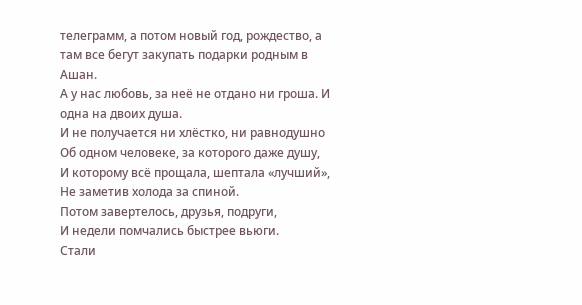телеграмм, а потом новый год, рождество, а там все бегут закупать подарки родным в Ашан.
А у нас любовь, за неё не отдано ни гроша. И одна на двоих душа.
И не получается ни хлёстко, ни равнодушно
Об одном человеке, за которого даже душу,
И которому всё прощала, шептала «лучший»,
Не заметив холода за спиной.
Потом завертелось, друзья, подруги,
И недели помчались быстрее вьюги.
Стали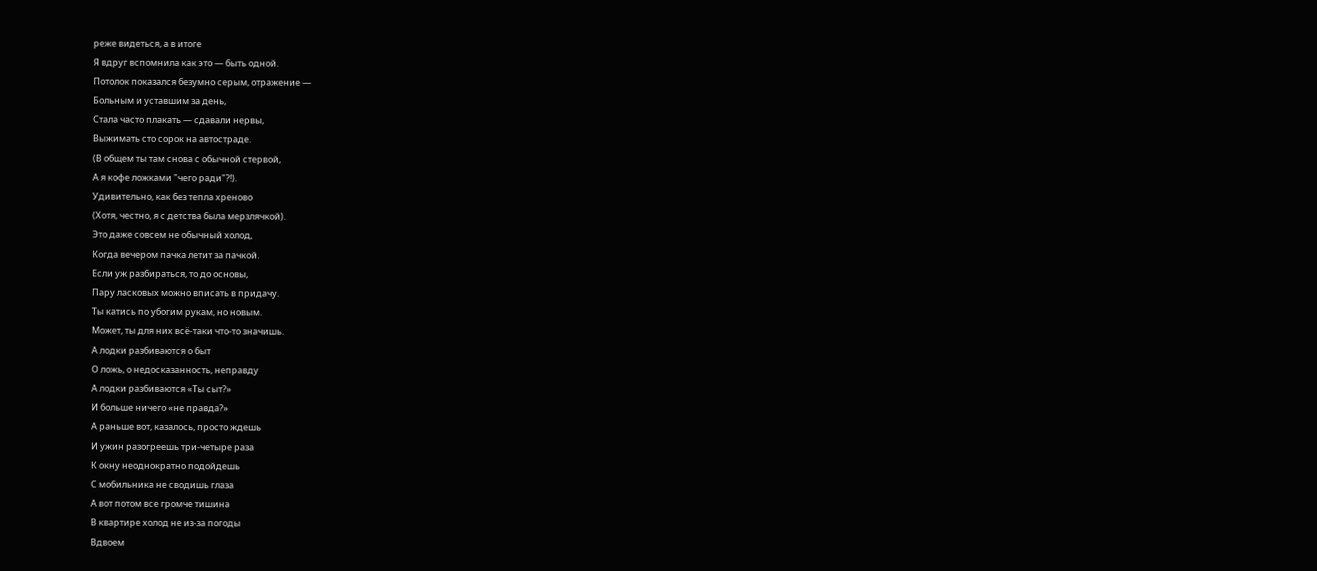реже видеться, а в итоге
Я вдруг вспомнила как это — быть одной.
Потолок показался безумно серым, отражение —
Больным и уставшим за день,
Стала часто плакать — сдавали нервы,
Выжимать сто сорок на автостраде.
(В общем ты там снова с обычной стервой,
А я кофе ложками "чего ради"?!).
Удивительно, как без тепла хреново
(Хотя, честно, я с детства была мерзлячкой).
Это даже совсем не обычный холод,
Когда вечером пачка летит за пачкой.
Если уж разбираться, то до основы,
Пару ласковых можно вписать в придачу.
Ты катись по убогим рукам, но новым.
Может, ты для них всё-таки что-то значишь.
А лодки разбиваются о быт
О ложь, о недосказанность, неправду
А лодки разбиваются «Ты сыт?»
И больше ничего «не правда?»
А раньше вот, казалось, просто ждешь
И ужин разогреешь три-четыре раза
К окну неоднократно подойдешь
С мобильника не сводишь глаза
А вот потом все громче тишина
В квартире холод не из-за погоды
Вдвоем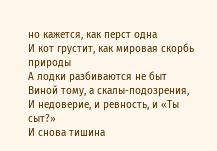но кажется, как перст одна
И кот грустит, как мировая скорбь природы
А лодки разбиваются не быт
Виной тому, а скалы-подозрения,
И недоверие, и ревность, и «Ты сыт?»
И снова тишина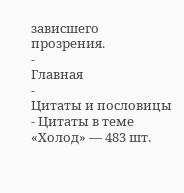зависшего прозрения.
-
Главная
-
Цитаты и пословицы
- Цитаты в теме «Холод» — 483 шт.